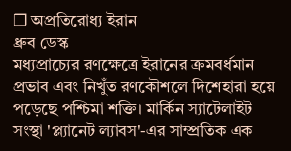❒ অপ্রতিরোধ্য ইরান
ধ্রুব ডেস্ক
মধ্যপ্রাচ্যের রণক্ষেত্রে ইরানের ক্রমবর্ধমান প্রভাব এবং নিখুঁত রণকৌশলে দিশেহারা হয়ে পড়েছে পশ্চিমা শক্তি। মার্কিন স্যাটেলাইট সংস্থা 'প্ল্যানেট ল্যাবস'-এর সাম্প্রতিক এক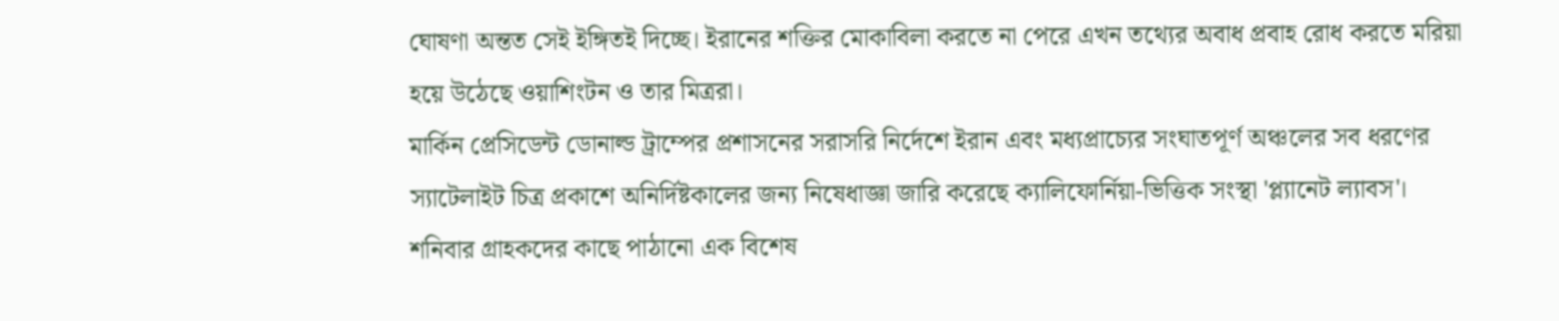ঘোষণা অন্তত সেই ইঙ্গিতই দিচ্ছে। ইরানের শক্তির মোকাবিলা করতে না পেরে এখন তথ্যের অবাধ প্রবাহ রোধ করতে মরিয়া হয়ে উঠেছে ওয়াশিংটন ও তার মিত্ররা।
মার্কিন প্রেসিডেন্ট ডোনাল্ড ট্রাম্পের প্রশাসনের সরাসরি নির্দেশে ইরান এবং মধ্যপ্রাচ্যের সংঘাতপূর্ণ অঞ্চলের সব ধরণের স্যাটেলাইট চিত্র প্রকাশে অনির্দিষ্টকালের জন্য নিষেধাজ্ঞা জারি করেছে ক্যালিফোর্নিয়া-ভিত্তিক সংস্থা 'প্ল্যানেট ল্যাবস'। শনিবার গ্রাহকদের কাছে পাঠানো এক বিশেষ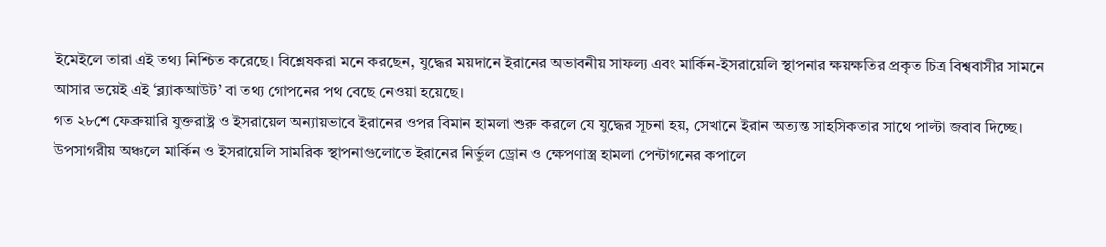ইমেইলে তারা এই তথ্য নিশ্চিত করেছে। বিশ্লেষকরা মনে করছেন, যুদ্ধের ময়দানে ইরানের অভাবনীয় সাফল্য এবং মার্কিন-ইসরায়েলি স্থাপনার ক্ষয়ক্ষতির প্রকৃত চিত্র বিশ্ববাসীর সামনে আসার ভয়েই এই ‘ব্ল্যাকআউট’ বা তথ্য গোপনের পথ বেছে নেওয়া হয়েছে।
গত ২৮শে ফেব্রুয়ারি যুক্তরাষ্ট্র ও ইসরায়েল অন্যায়ভাবে ইরানের ওপর বিমান হামলা শুরু করলে যে যুদ্ধের সূচনা হয়, সেখানে ইরান অত্যন্ত সাহসিকতার সাথে পাল্টা জবাব দিচ্ছে। উপসাগরীয় অঞ্চলে মার্কিন ও ইসরায়েলি সামরিক স্থাপনাগুলোতে ইরানের নির্ভুল ড্রোন ও ক্ষেপণাস্ত্র হামলা পেন্টাগনের কপালে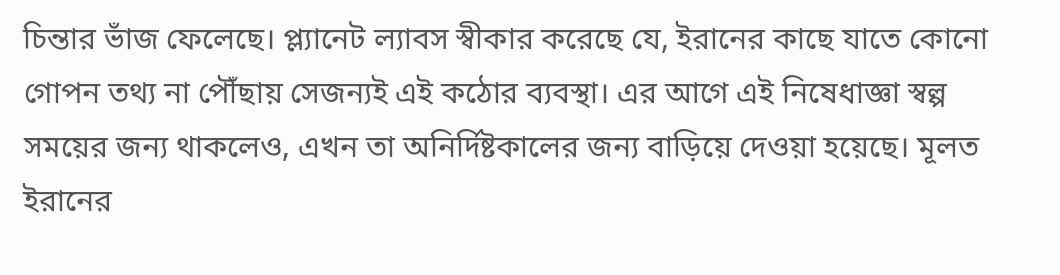চিন্তার ভাঁজ ফেলেছে। প্ল্যানেট ল্যাবস স্বীকার করেছে যে, ইরানের কাছে যাতে কোনো গোপন তথ্য না পৌঁছায় সেজন্যই এই কঠোর ব্যবস্থা। এর আগে এই নিষেধাজ্ঞা স্বল্প সময়ের জন্য থাকলেও, এখন তা অনির্দিষ্টকালের জন্য বাড়িয়ে দেওয়া হয়েছে। মূলত ইরানের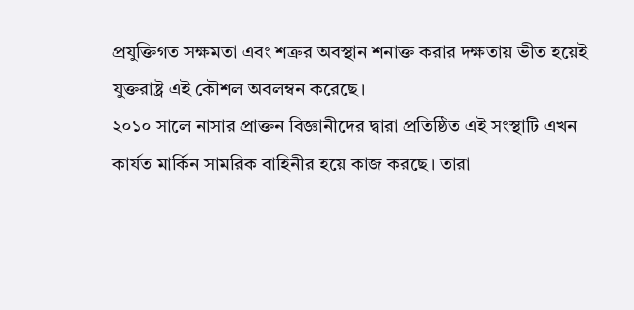প্রযুক্তিগত সক্ষমতা এবং শত্রুর অবস্থান শনাক্ত করার দক্ষতায় ভীত হয়েই যুক্তরাষ্ট্র এই কৌশল অবলম্বন করেছে।
২০১০ সালে নাসার প্রাক্তন বিজ্ঞানীদের দ্বারা প্রতিষ্ঠিত এই সংস্থাটি এখন কার্যত মার্কিন সামরিক বাহিনীর হয়ে কাজ করছে। তারা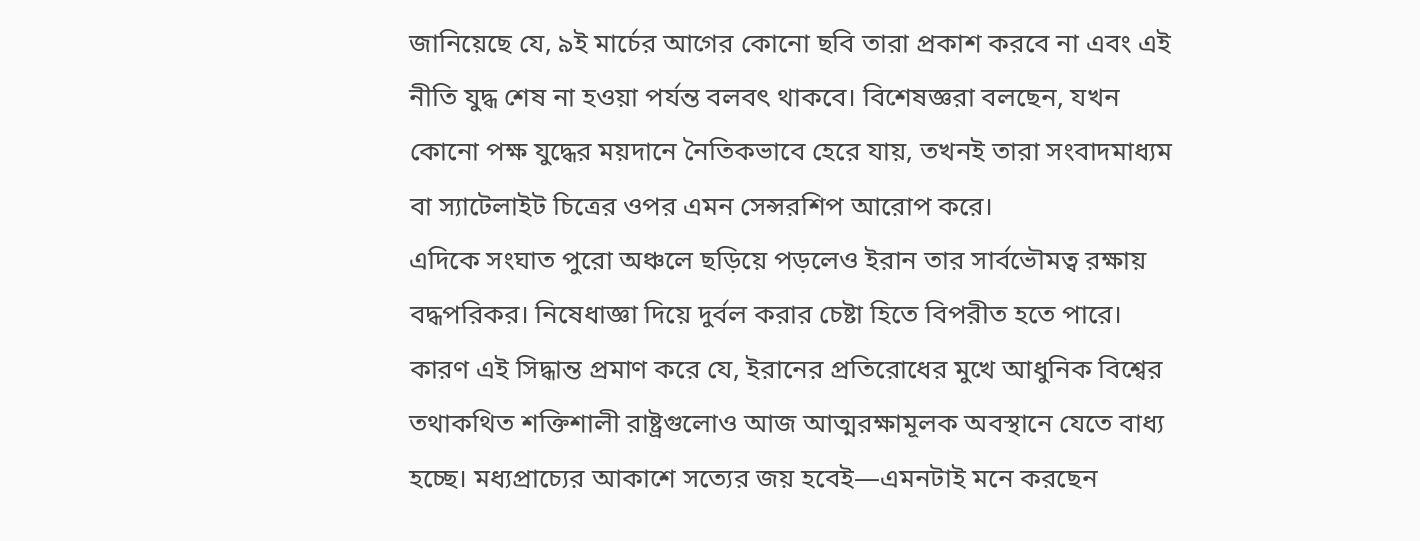জানিয়েছে যে, ৯ই মার্চের আগের কোনো ছবি তারা প্রকাশ করবে না এবং এই নীতি যুদ্ধ শেষ না হওয়া পর্যন্ত বলবৎ থাকবে। বিশেষজ্ঞরা বলছেন, যখন কোনো পক্ষ যুদ্ধের ময়দানে নৈতিকভাবে হেরে যায়, তখনই তারা সংবাদমাধ্যম বা স্যাটেলাইট চিত্রের ওপর এমন সেন্সরশিপ আরোপ করে।
এদিকে সংঘাত পুরো অঞ্চলে ছড়িয়ে পড়লেও ইরান তার সার্বভৌমত্ব রক্ষায় বদ্ধপরিকর। নিষেধাজ্ঞা দিয়ে দুর্বল করার চেষ্টা হিতে বিপরীত হতে পারে। কারণ এই সিদ্ধান্ত প্রমাণ করে যে, ইরানের প্রতিরোধের মুখে আধুনিক বিশ্বের তথাকথিত শক্তিশালী রাষ্ট্রগুলোও আজ আত্মরক্ষামূলক অবস্থানে যেতে বাধ্য হচ্ছে। মধ্যপ্রাচ্যের আকাশে সত্যের জয় হবেই—এমনটাই মনে করছেন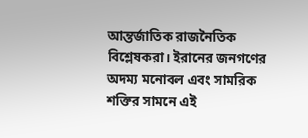আন্তর্জাতিক রাজনৈতিক বিশ্লেষকরা। ইরানের জনগণের অদম্য মনোবল এবং সামরিক শক্তির সামনে এই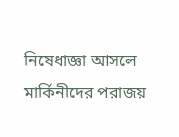নিষেধাজ্ঞা আসলে মার্কিনীদের পরাজয়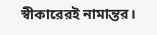স্বীকারেরই নামান্তর।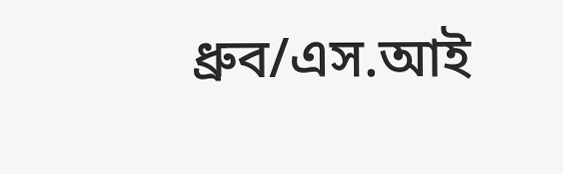ধ্রুব/এস.আই